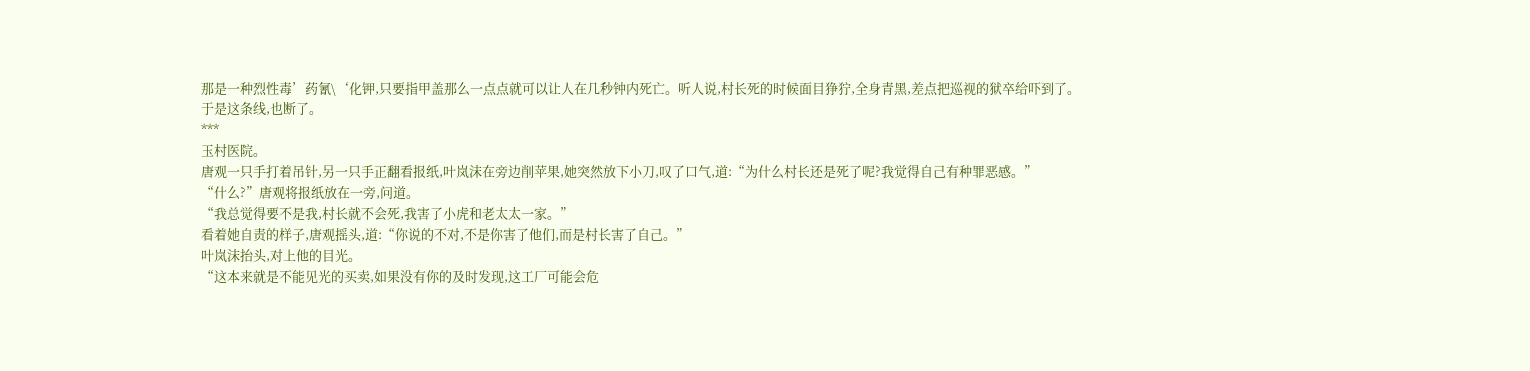那是一种烈性毒’药氰\‘化钾,只要指甲盖那么一点点就可以让人在几秒钟内死亡。听人说,村长死的时候面目狰狞,全身青黑,差点把巡视的狱卒给吓到了。
于是这条线,也断了。
***
玉村医院。
唐观一只手打着吊针,另一只手正翻看报纸,叶岚沫在旁边削苹果,她突然放下小刀,叹了口气,道:“为什么村长还是死了呢?我觉得自己有种罪恶感。”
“什么?”唐观将报纸放在一旁,问道。
“我总觉得要不是我,村长就不会死,我害了小虎和老太太一家。”
看着她自责的样子,唐观摇头,道:“你说的不对,不是你害了他们,而是村长害了自己。”
叶岚沫抬头,对上他的目光。
“这本来就是不能见光的买卖,如果没有你的及时发现,这工厂可能会危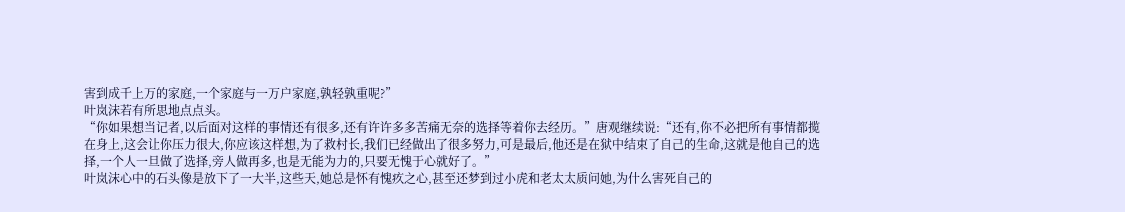害到成千上万的家庭,一个家庭与一万户家庭,孰轻孰重呢?”
叶岚沫若有所思地点点头。
“你如果想当记者,以后面对这样的事情还有很多,还有许许多多苦痛无奈的选择等着你去经历。”唐观继续说:“还有,你不必把所有事情都揽在身上,这会让你压力很大,你应该这样想,为了救村长,我们已经做出了很多努力,可是最后,他还是在狱中结束了自己的生命,这就是他自己的选择,一个人一旦做了选择,旁人做再多,也是无能为力的,只要无愧于心就好了。”
叶岚沫心中的石头像是放下了一大半,这些天,她总是怀有愧疚之心,甚至还梦到过小虎和老太太质问她,为什么害死自己的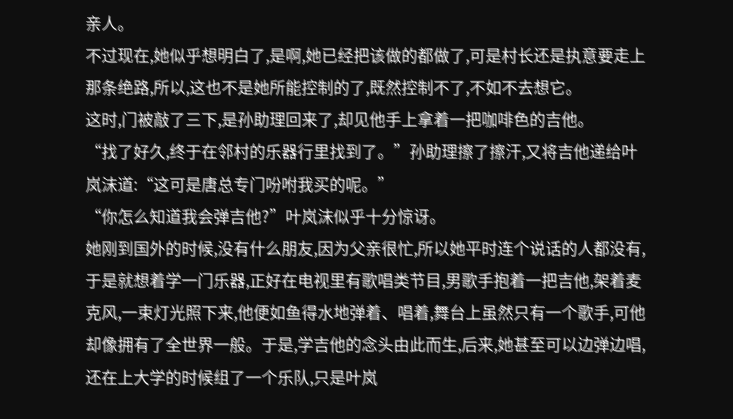亲人。
不过现在,她似乎想明白了,是啊,她已经把该做的都做了,可是村长还是执意要走上那条绝路,所以,这也不是她所能控制的了,既然控制不了,不如不去想它。
这时,门被敲了三下,是孙助理回来了,却见他手上拿着一把咖啡色的吉他。
“找了好久,终于在邻村的乐器行里找到了。”孙助理擦了擦汗,又将吉他递给叶岚沫道:“这可是唐总专门吩咐我买的呢。”
“你怎么知道我会弹吉他?”叶岚沫似乎十分惊讶。
她刚到国外的时候,没有什么朋友,因为父亲很忙,所以她平时连个说话的人都没有,于是就想着学一门乐器,正好在电视里有歌唱类节目,男歌手抱着一把吉他,架着麦克风,一束灯光照下来,他便如鱼得水地弹着、唱着,舞台上虽然只有一个歌手,可他却像拥有了全世界一般。于是,学吉他的念头由此而生,后来,她甚至可以边弹边唱,还在上大学的时候组了一个乐队,只是叶岚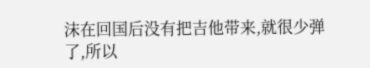沫在回国后没有把吉他带来,就很少弹了,所以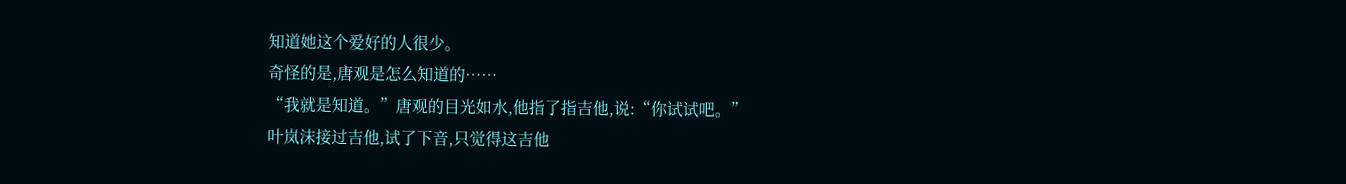知道她这个爱好的人很少。
奇怪的是,唐观是怎么知道的……
“我就是知道。”唐观的目光如水,他指了指吉他,说:“你试试吧。”
叶岚沫接过吉他,试了下音,只觉得这吉他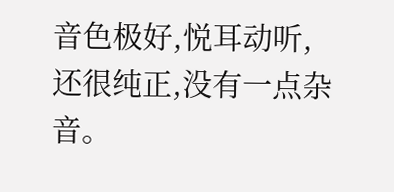音色极好,悦耳动听,还很纯正,没有一点杂音。